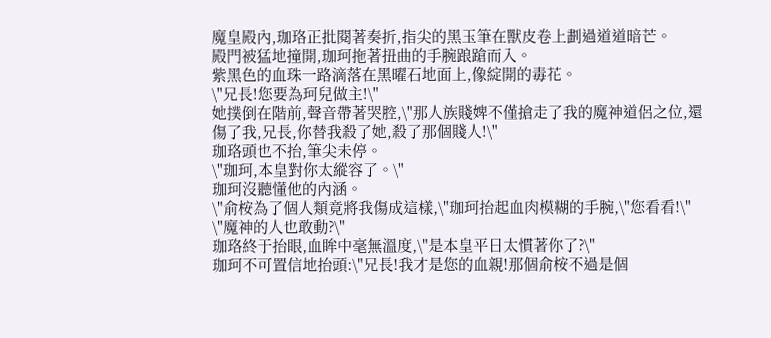魔皇殿內,珈珞正批閱著奏折,指尖的黑玉筆在獸皮卷上劃過道道暗芒。
殿門被猛地撞開,珈珂拖著扭曲的手腕踉蹌而入。
紫黑色的血珠一路滴落在黑曜石地面上,像綻開的毒花。
\"兄長!您要為珂兒做主!\"
她撲倒在階前,聲音帶著哭腔,\"那人族賤婢不僅搶走了我的魔神道侶之位,還傷了我,兄長,你替我殺了她,殺了那個賤人!\"
珈珞頭也不抬,筆尖未停。
\"珈珂,本皇對你太縱容了。\"
珈珂沒聽懂他的內涵。
\"俞桉為了個人類竟將我傷成這樣,\"珈珂抬起血肉模糊的手腕,\"您看看!\"
\"魔神的人也敢動?\"
珈珞終于抬眼,血眸中毫無溫度,\"是本皇平日太慣著你了?\"
珈珂不可置信地抬頭:\"兄長!我才是您的血親!那個俞桉不過是個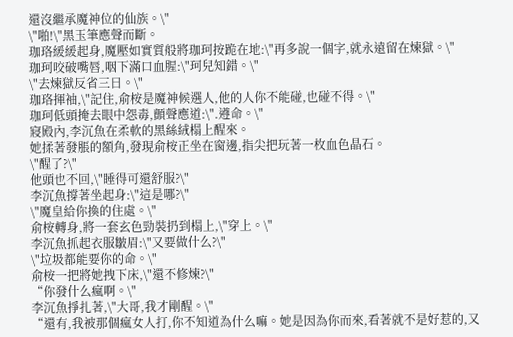還沒繼承魔神位的仙族。\"
\"啪!\"黑玉筆應聲而斷。
珈珞緩緩起身,魔壓如實質般將珈珂按跪在地:\"再多說一個字,就永遠留在煉獄。\"
珈珂咬破嘴唇,咽下滿口血腥:\"珂兒知錯。\"
\"去煉獄反省三日。\"
珈珞揮袖,\"記住,俞桉是魔神候選人,他的人你不能碰,也碰不得。\"
珈珂低頭掩去眼中怨毒,顫聲應道:\".遵命。\"
寢殿內,李沉魚在柔軟的黑絲絨榻上醒來。
她揉著發脹的額角,發現俞桉正坐在窗邊,指尖把玩著一枚血色晶石。
\"醒了?\"
他頭也不回,\"睡得可還舒服?\"
李沉魚撐著坐起身:\"這是哪?\"
\"魔皇給你換的住處。\"
俞桉轉身,將一套玄色勁裝扔到榻上,\"穿上。\"
李沉魚抓起衣服皺眉:\"又要做什么?\"
\"垃圾都能要你的命。\"
俞桉一把將她拽下床,\"還不修煉?\"
“你發什么瘋啊。\"
李沉魚掙扎著,\"大哥,我才剛醒。\"
“還有,我被那個瘋女人打,你不知道為什么嘛。她是因為你而來,看著就不是好惹的,又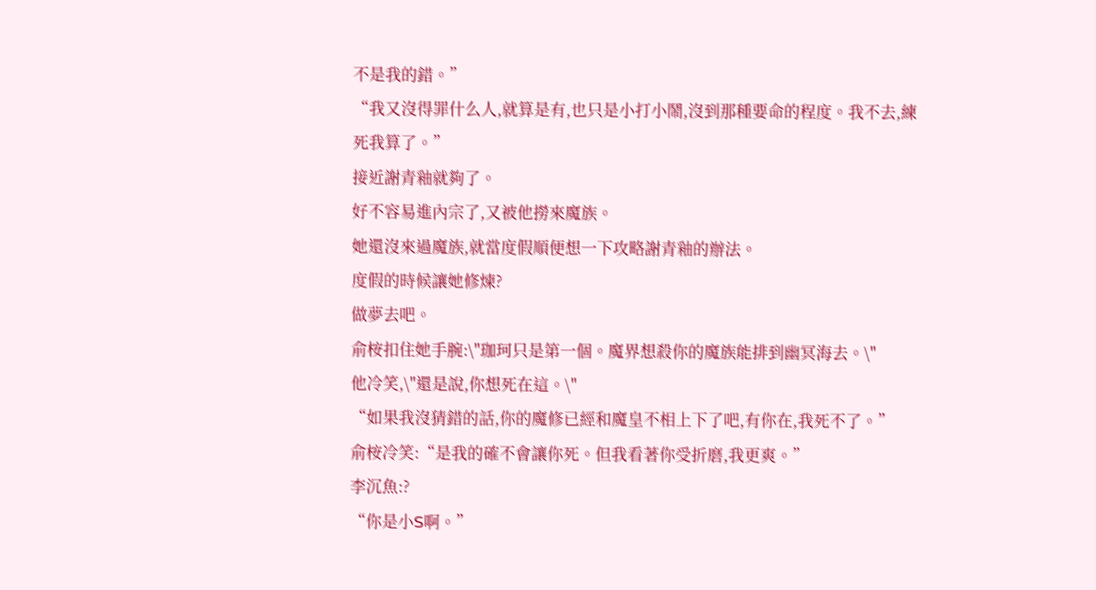不是我的錯。”
“我又沒得罪什么人,就算是有,也只是小打小鬧,沒到那種要命的程度。我不去,練死我算了。”
接近謝青釉就夠了。
好不容易進內宗了,又被他撈來魔族。
她還沒來過魔族,就當度假順便想一下攻略謝青釉的辦法。
度假的時候讓她修煉?
做夢去吧。
俞桉扣住她手腕:\"珈珂只是第一個。魔界想殺你的魔族能排到幽冥海去。\"
他冷笑,\"還是說,你想死在這。\"
“如果我沒猜錯的話,你的魔修已經和魔皇不相上下了吧,有你在,我死不了。”
俞桉冷笑:“是我的確不會讓你死。但我看著你受折磨,我更爽。”
李沉魚:?
“你是小S啊。”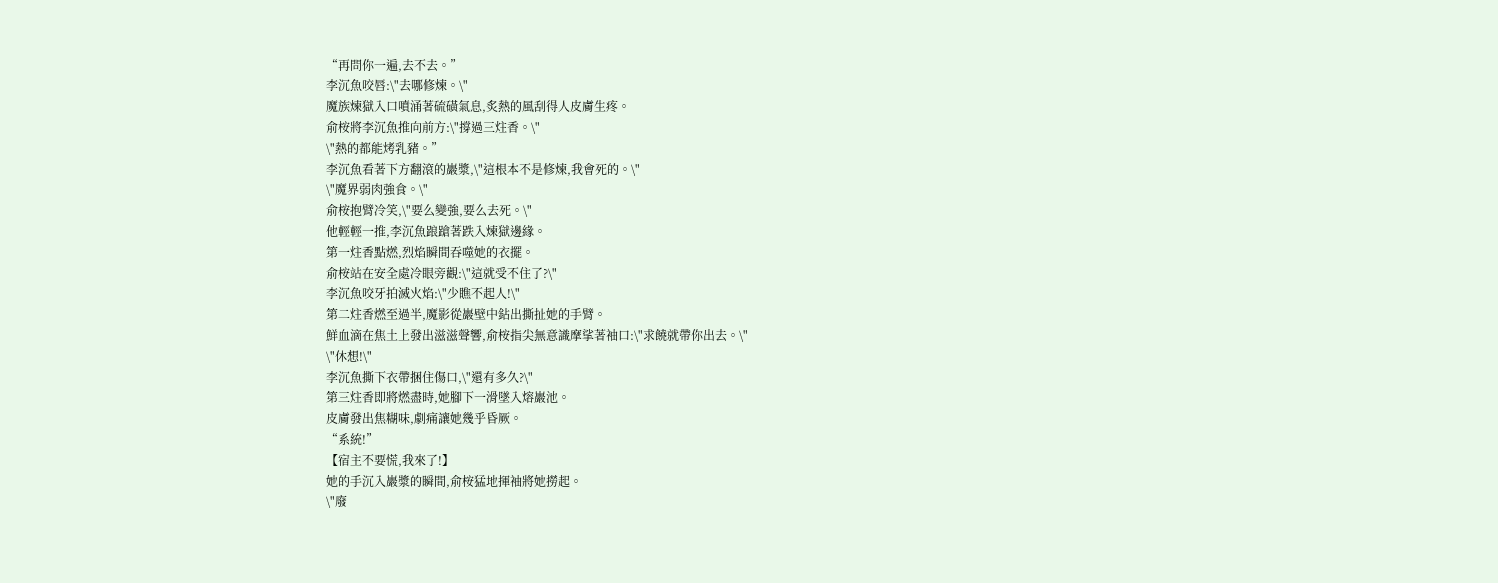“再問你一遍,去不去。”
李沉魚咬唇:\"去哪修煉。\"
魔族煉獄入口噴涌著硫磺氣息,炙熱的風刮得人皮膚生疼。
俞桉將李沉魚推向前方:\"撐過三炷香。\"
\"熱的都能烤乳豬。”
李沉魚看著下方翻滾的巖漿,\"這根本不是修煉,我會死的。\"
\"魔界弱肉強食。\"
俞桉抱臂冷笑,\"要么變強,要么去死。\"
他輕輕一推,李沉魚踉蹌著跌入煉獄邊緣。
第一炷香點燃,烈焰瞬間吞噬她的衣擺。
俞桉站在安全處冷眼旁觀:\"這就受不住了?\"
李沉魚咬牙拍滅火焰:\"少瞧不起人!\"
第二炷香燃至過半,魔影從巖壁中鉆出撕扯她的手臂。
鮮血滴在焦土上發出滋滋聲響,俞桉指尖無意識摩挲著袖口:\"求饒就帶你出去。\"
\"休想!\"
李沉魚撕下衣帶捆住傷口,\"還有多久?\"
第三炷香即將燃盡時,她腳下一滑墜入熔巖池。
皮膚發出焦糊味,劇痛讓她幾乎昏厥。
“系統!”
【宿主不要慌,我來了!】
她的手沉入巖漿的瞬間,俞桉猛地揮袖將她撈起。
\"廢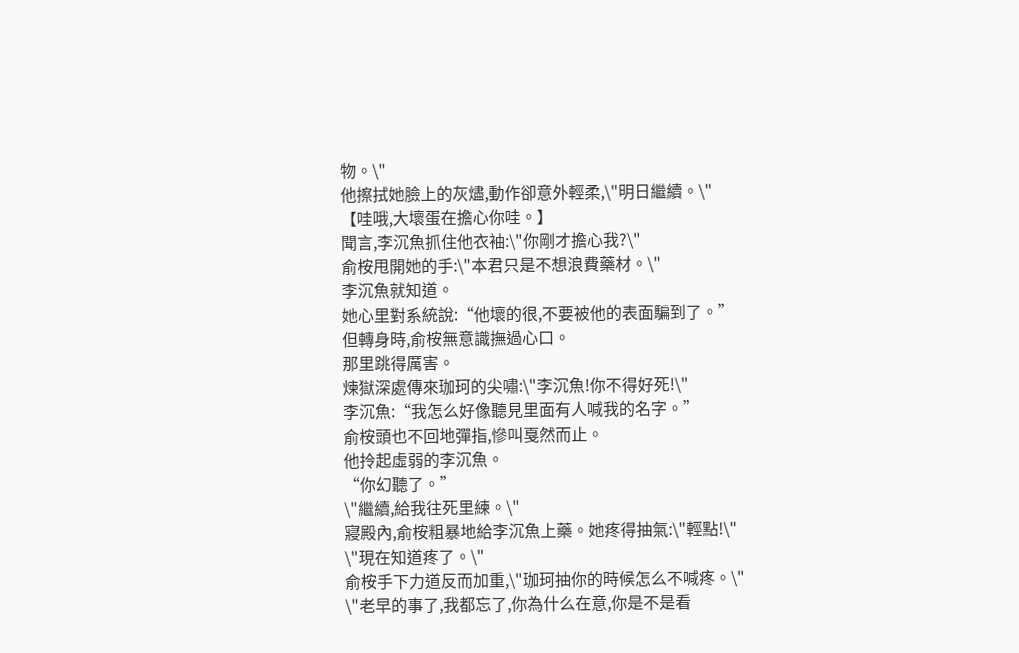物。\"
他擦拭她臉上的灰燼,動作卻意外輕柔,\"明日繼續。\"
【哇哦,大壞蛋在擔心你哇。】
聞言,李沉魚抓住他衣袖:\"你剛才擔心我?\"
俞桉甩開她的手:\"本君只是不想浪費藥材。\"
李沉魚就知道。
她心里對系統說:“他壞的很,不要被他的表面騙到了。”
但轉身時,俞桉無意識撫過心口。
那里跳得厲害。
煉獄深處傳來珈珂的尖嘯:\"李沉魚!你不得好死!\"
李沉魚:“我怎么好像聽見里面有人喊我的名字。”
俞桉頭也不回地彈指,慘叫戛然而止。
他拎起虛弱的李沉魚。
“你幻聽了。”
\"繼續,給我往死里練。\"
寢殿內,俞桉粗暴地給李沉魚上藥。她疼得抽氣:\"輕點!\"
\"現在知道疼了。\"
俞桉手下力道反而加重,\"珈珂抽你的時候怎么不喊疼。\"
\"老早的事了,我都忘了,你為什么在意,你是不是看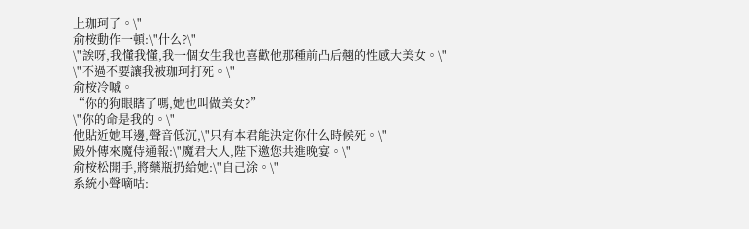上珈珂了。\"
俞桉動作一頓:\"什么?\"
\"誒呀,我懂我懂,我一個女生我也喜歡他那種前凸后翹的性感大美女。\"
\"不過不要讓我被珈珂打死。\"
俞桉冷嘁。
“你的狗眼瞎了嗎,她也叫做美女?”
\"你的命是我的。\"
他貼近她耳邊,聲音低沉,\"只有本君能決定你什么時候死。\"
殿外傳來魔侍通報:\"魔君大人,陛下邀您共進晚宴。\"
俞桉松開手,將藥瓶扔給她:\"自己涂。\"
系統小聲嘀咕: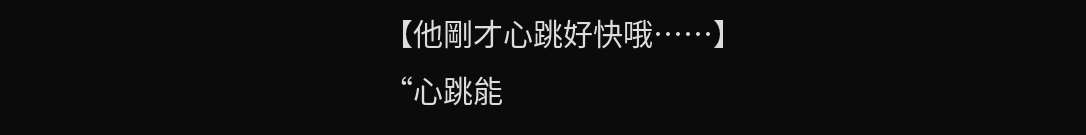【他剛才心跳好快哦……】
“心跳能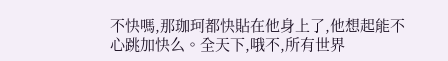不快嗎,那珈珂都快貼在他身上了,他想起能不心跳加快么。全天下,哦不,所有世界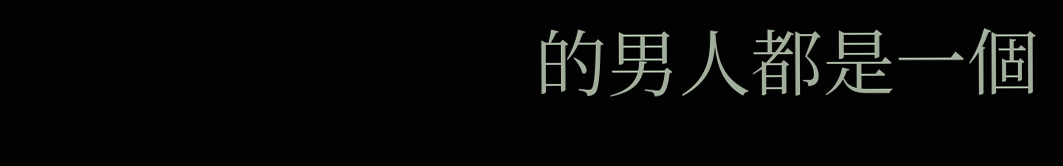的男人都是一個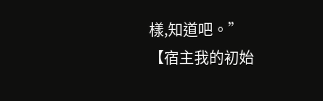樣,知道吧。”
【宿主我的初始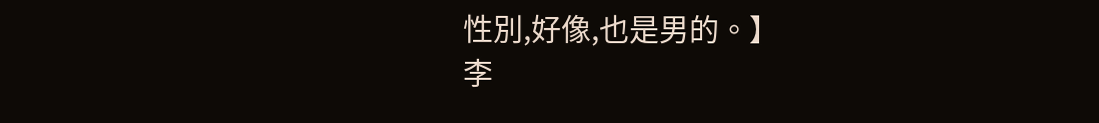性別,好像,也是男的。】
李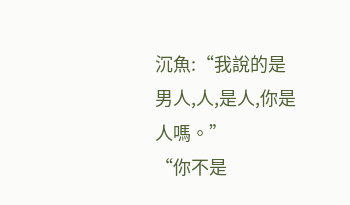沉魚:“我說的是男人,人,是人,你是人嗎。”
“你不是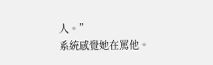人。”
系統感覺她在罵他。